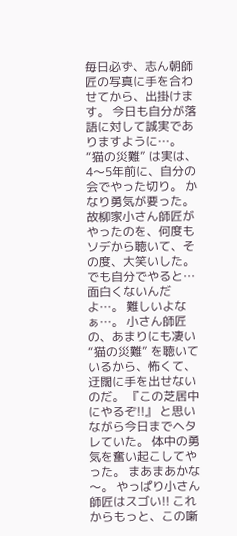毎日必ず、志ん朝師匠の写真に手を合わせてから、出掛けます。 今日も自分が落語に対して誠実でありますように…。 “猫の災難” は実は、4〜5年前に、自分の会でやった切り。 かなり勇気が要った。 故柳家小さん師匠がやったのを、何度もソデから聴いて、その度、大笑いした。 でも自分でやると…面白くないんだよ…。 難しいよなぁ…。 小さん師匠の、あまりにも凄い“猫の災難” を聴いているから、怖くて、迂闊に手を出せないのだ。 『この芝居中にやるぞ!!』 と思いながら今日までヘタレていた。 体中の勇気を奮い起こしてやった。 まあまあかな〜。 やっぱり小さん師匠はスゴい!! これからもっと、この噺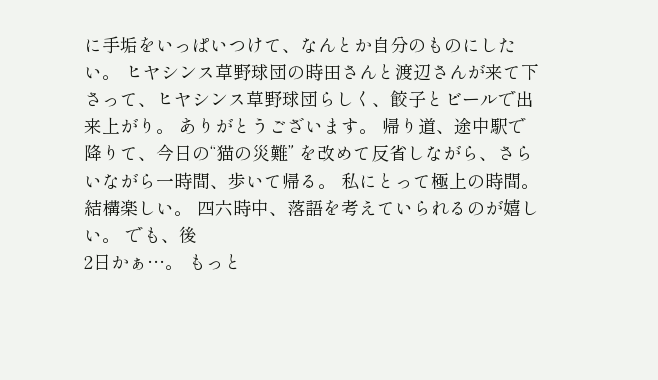に手垢をいっぱいつけて、なんとか自分のものにしたい。 ヒヤシンス草野球団の時田さんと渡辺さんが来て下さって、ヒヤシンス草野球団らしく、餃子とビールで出来上がり。 ありがとうございます。 帰り道、途中駅で降りて、今日の“猫の災難” を改めて反省しながら、さらいながら一時間、歩いて帰る。 私にとって極上の時間。 結構楽しい。 四六時中、落語を考えていられるのが嬉しい。 でも、後
2日かぁ…。 もっと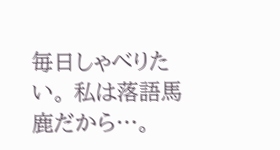毎日しゃべりたい。 私は落語馬鹿だから…。